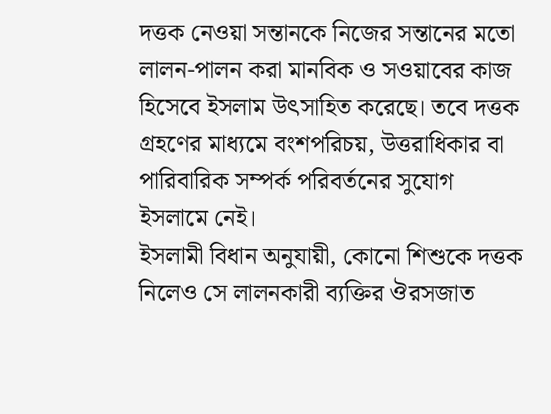দত্তক নেওয়া সন্তানকে নিজের সন্তানের মতো লালন-পালন করা মানবিক ও সওয়াবের কাজ হিসেবে ইসলাম উৎসাহিত করেছে। তবে দত্তক গ্রহণের মাধ্যমে বংশপরিচয়, উত্তরাধিকার বা পারিবারিক সম্পর্ক পরিবর্তনের সুযোগ ইসলামে নেই।
ইসলামী বিধান অনুযায়ী, কোনো শিশুকে দত্তক নিলেও সে লালনকারী ব্যক্তির ঔরসজাত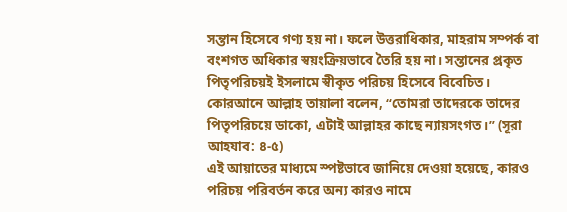সন্তান হিসেবে গণ্য হয় না। ফলে উত্তরাধিকার, মাহরাম সম্পর্ক বা বংশগত অধিকার স্বয়ংক্রিয়ভাবে তৈরি হয় না। সন্তানের প্রকৃত পিতৃপরিচয়ই ইসলামে স্বীকৃত পরিচয় হিসেবে বিবেচিত।
কোরআনে আল্লাহ তায়ালা বলেন, “তোমরা তাদেরকে তাদের পিতৃপরিচয়ে ডাকো, এটাই আল্লাহর কাছে ন্যায়সংগত।” (সূরা আহযাব: ৪-৫)
এই আয়াতের মাধ্যমে স্পষ্টভাবে জানিয়ে দেওয়া হয়েছে, কারও পরিচয় পরিবর্তন করে অন্য কারও নামে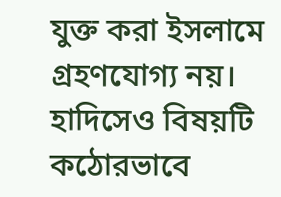যুক্ত করা ইসলামে গ্রহণযোগ্য নয়।
হাদিসেও বিষয়টি কঠোরভাবে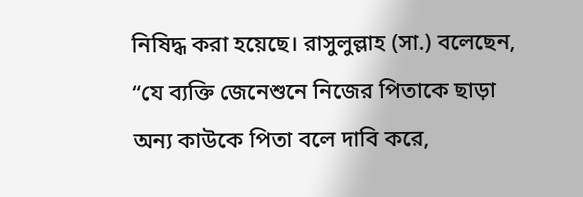নিষিদ্ধ করা হয়েছে। রাসুলুল্লাহ (সা.) বলেছেন, “যে ব্যক্তি জেনেশুনে নিজের পিতাকে ছাড়া অন্য কাউকে পিতা বলে দাবি করে,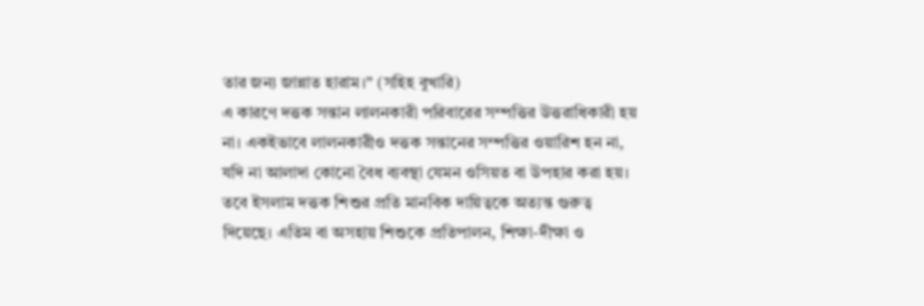তার জন্য জান্নাত হারাম।” (সহিহ বুখারি)
এ কারণে দত্তক সন্তান লালনকারী পরিবারের সম্পত্তির উত্তরাধিকারী হয় না। একইভাবে লালনকারীও দত্তক সন্তানের সম্পত্তির ওয়ারিশ হন না, যদি না আলাদা কোনো বৈধ ব্যবস্থা যেমন ওসিয়ত বা উপহার করা হয়।
তবে ইসলাম দত্তক শিশুর প্রতি মানবিক দায়িত্বকে অত্যন্ত গুরুত্ব দিয়েছে। এতিম বা অসহায় শিশুকে প্রতিপালন, শিক্ষা-দীক্ষা ও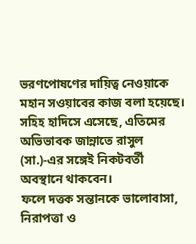ভরণপোষণের দায়িত্ব নেওয়াকে মহান সওয়াবের কাজ বলা হয়েছে। সহিহ হাদিসে এসেছে, এতিমের অভিভাবক জান্নাতে রাসুল (সা.)-এর সঙ্গেই নিকটবর্তী অবস্থানে থাকবেন।
ফলে দত্তক সন্তানকে ভালোবাসা, নিরাপত্তা ও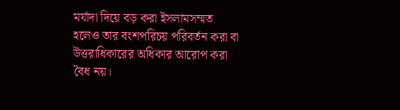মর্যাদা দিয়ে বড় করা ইসলামসম্মত হলেও তার বংশপরিচয় পরিবর্তন করা বা উত্তরাধিকারের অধিকার আরোপ করা বৈধ নয়।